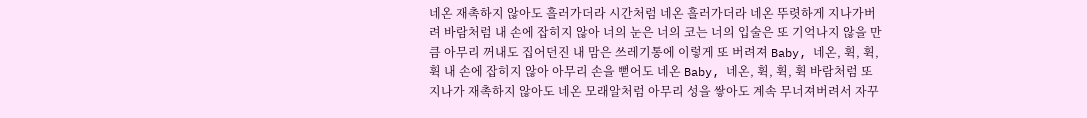네온 재촉하지 않아도 흘러가더라 시간처럼 네온 흘러가더라 네온 뚜렷하게 지나가버려 바람처럼 내 손에 잡히지 않아 너의 눈은 너의 코는 너의 입술은 또 기억나지 않을 만큼 아무리 꺼내도 집어던진 내 맘은 쓰레기통에 이렇게 또 버려져 Baby, 네온, 휙, 휙, 휙 내 손에 잡히지 않아 아무리 손을 뻗어도 네온 Baby, 네온, 휙, 휙, 휙 바람처럼 또 지나가 재촉하지 않아도 네온 모래알처럼 아무리 성을 쌓아도 계속 무너져버려서 자꾸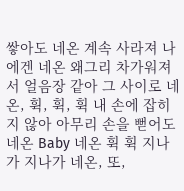쌓아도 네온 계속 사라져 나에겐 네온 왜그리 차가워져서 얼음장 같아 그 사이로 네온, 휙, 휙, 휙 내 손에 잡히지 않아 아무리 손을 뻗어도 네온 Baby 네온 휙 휙 지나가 지나가 네온, 또,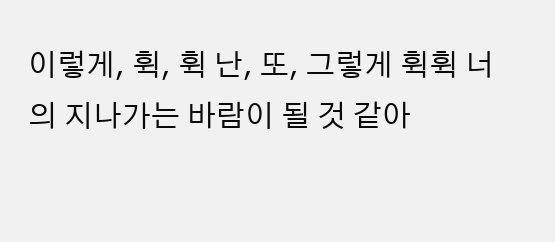이렇게, 휙, 휙 난, 또, 그렇게 휙휙 너의 지나가는 바람이 될 것 같아